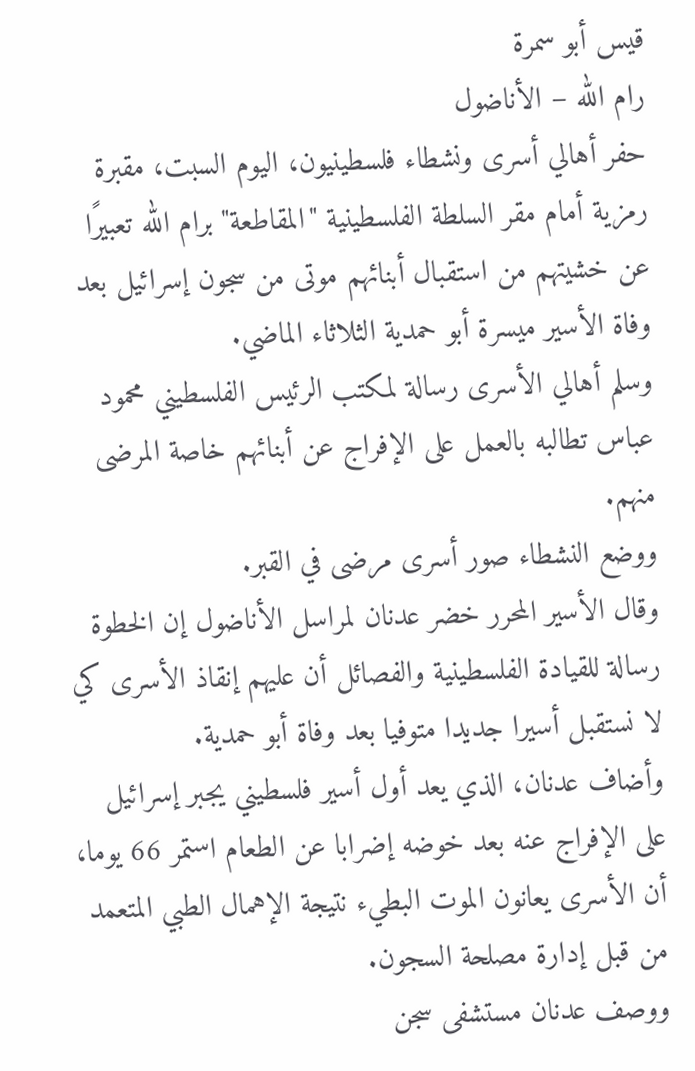قيس أبو سمرة
رام الله – الأناضول
حفر أهالي أسرى ونشطاء فلسطينيون، اليوم السبت، مقبرة رمزية أمام مقر السلطة الفلسطينية "المقاطعة" برام الله تعبيرًا عن خشيتهم من استقبال أبنائهم موتى من سجون إسرائيل بعد وفاة الأسير ميسرة أبو حمدية الثلاثاء الماضي.
وسلم أهالي الأسرى رسالة لمكتب الرئيس الفلسطيني محمود عباس تطالبه بالعمل على الإفراج عن أبنائهم خاصة المرضى منهم.
ووضع النشطاء صور أسرى مرضى في القبر.
وقال الأسير المحرر خضر عدنان لمراسل الأناضول إن الخطوة رسالة للقيادة الفلسطينية والفصائل أن عليهم إنقاذ الأسرى كي لا نستقبل أسيرا جديدا متوفيا بعد وفاة أبو حمدية.
وأضاف عدنان، الذي يعد أول أسير فلسطيني يجبر إسرائيل على الإفراج عنه بعد خوضه إضرابا عن الطعام استمر 66 يوما، أن الأسرى يعانون الموت البطيء نتيجة الإهمال الطبي المتعمد من قبل إدارة مصلحة السجون.
ووصف عدنان مستشفى سجن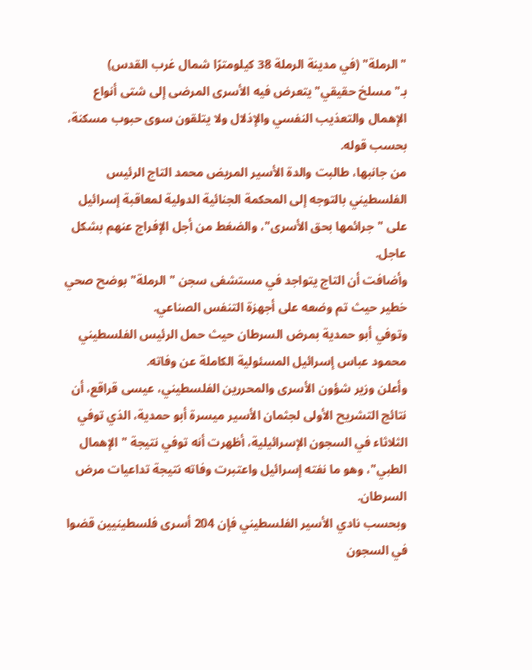"الرملة" (في مدينة الرملة 38 كيلومترًا شمال غرب القدس) بـ"مسلخ حقيقي" يتعرض فيه الأسرى المرضى إلى شتى أنواع الإهمال والتعذيب النفسي والإذلال ولا يتلقون سوى حبوب مسكنة، بحسب قوله.
من جانبها، طالبت والدة الأسير المريض محمد التاج الرئيس الفلسطيني بالتوجه إلى المحكمة الجنائية الدولية لمعاقبة إسرائيل على "جرائمها بحق الأسرى"، والضغط من أجل الإفراج عنهم بشكل عاجل.
وأضافت أن التاج يتواجد في مستشفى سجن "الرملة" بوضح صحي خطير حيث تم وضعه على أجهزة التنفس الصناعي.
وتوفي أبو حمدية بمرض السرطان حيث حمل الرئيس الفلسطيني محمود عباس إسرائيل المسئولية الكاملة عن وفاته.
وأعلن وزير شؤون الأسرى والمحررين الفلسطيني، عيسى قراقع، أن نتائج التشريح الأولى لجثمان الأسير ميسرة أبو حمدية، الذي توفي الثلاثاء في السجون الإسرائيلية، أظهرت أنه توفي نتيجة "الإهمال الطبي"، وهو ما نفته إسرائيل واعتبرت وفاته نتيجة تداعيات مرض السرطان.
وبحسب نادي الأسير الفلسطيني فإن 204 أسرى فلسطينيين قضوا في السجون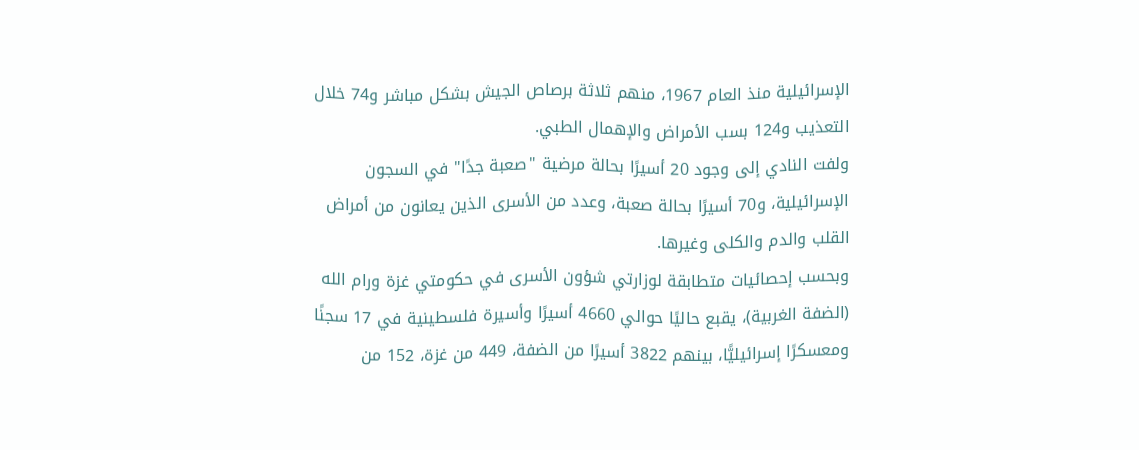الإسرائيلية منذ العام 1967، منهم ثلاثة برصاص الجيش بشكل مباشر و74 خلال التعذيب و124 بسب الأمراض والإهمال الطبي.
ولفت النادي إلى وجود 20 أسيرًا بحالة مرضية "صعبة جدًا" في السجون الإسرائيلية، و70 أسيرًا بحالة صعبة، وعدد من الأسرى الذين يعانون من أمراض القلب والدم والكلى وغيرها.
وبحسب إحصائيات متطابقة لوزارتي شؤون الأسرى في حكومتي غزة ورام الله (الضفة الغربية)، يقبع حاليًا حوالي 4660 أسيرًا وأسيرة فلسطينية في 17 سجنًا ومعسكرًا إسرائيليًّا، بينهم 3822 أسيرًا من الضفة، 449 من غزة، 152 من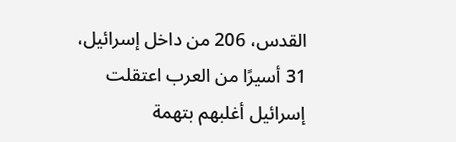القدس، 206 من داخل إسرائيل، 31 أسيرًا من العرب اعتقلت إسرائيل أغلبهم بتهمة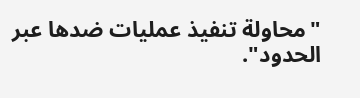"محاولة تنفيذ عمليات ضدها عبر الحدود".